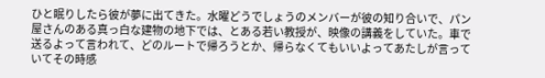ひと眠りしたら彼が夢に出てきた。水曜どうでしょうのメンバーが彼の知り合いで、パン屋さんのある真っ白な建物の地下では、とある若い教授が、映像の講義をしていた。車で送るよって言われて、どのルートで帰ろうとか、帰らなくてもいいよってあたしが言っていてその時感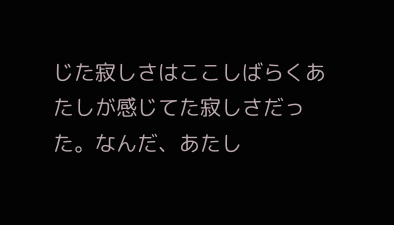じた寂しさはここしばらくあたしが感じてた寂しさだった。なんだ、あたし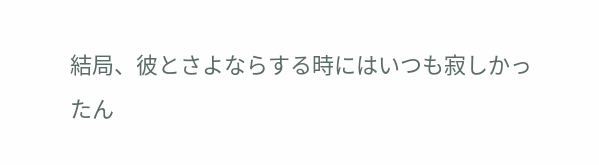結局、彼とさよならする時にはいつも寂しかったん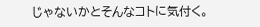じゃないかとそんなコトに気付く。